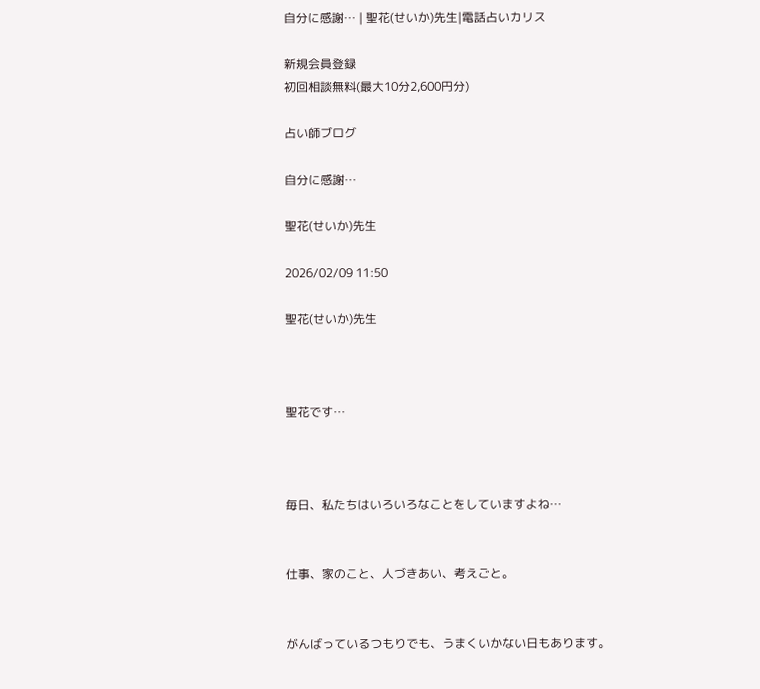自分に感謝… | 聖花(せいか)先生|電話占いカリス

新規会員登録
初回相談無料(最大10分2,600円分)

占い師ブログ

自分に感謝…

聖花(せいか)先生

2026/02/09 11:50

聖花(せいか)先生



聖花です…



毎日、私たちはいろいろなことをしていますよね…


仕事、家のこと、人づきあい、考えごと。


がんばっているつもりでも、うまくいかない日もあります。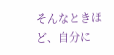そんなときほど、自分に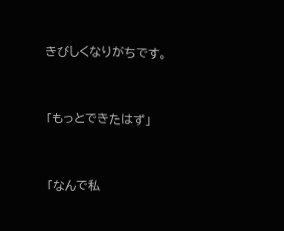きびしくなりがちです。


「もっとできたはず」


「なんで私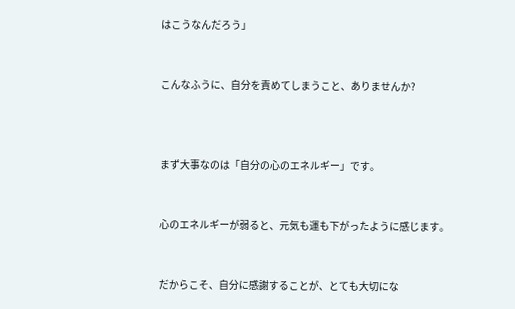はこうなんだろう」


こんなふうに、自分を責めてしまうこと、ありませんか?



まず大事なのは「自分の心のエネルギー」です。


心のエネルギーが弱ると、元気も運も下がったように感じます。


だからこそ、自分に感謝することが、とても大切にな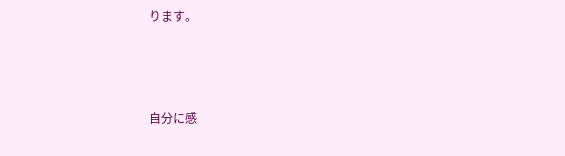ります。



自分に感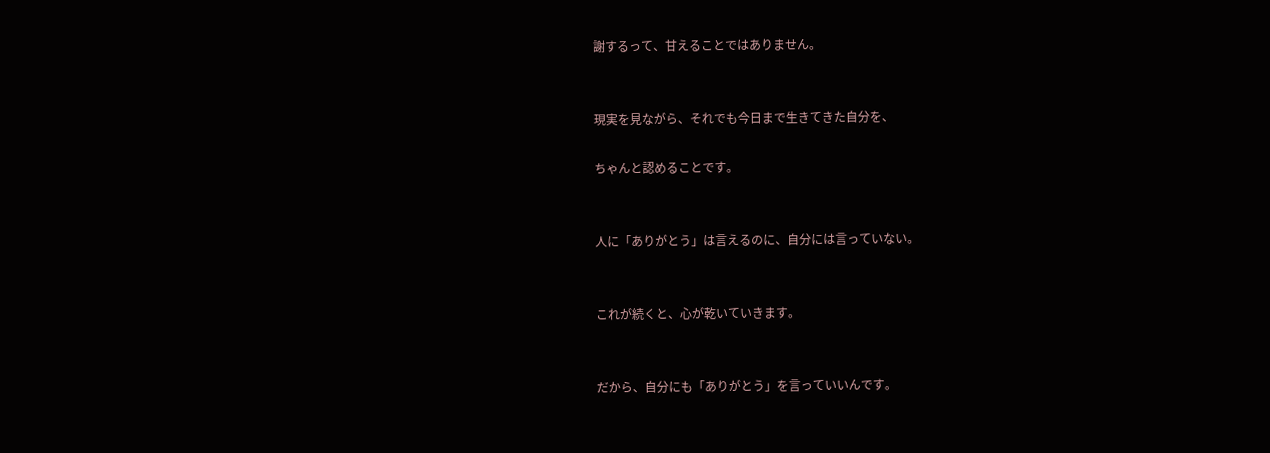謝するって、甘えることではありません。


現実を見ながら、それでも今日まで生きてきた自分を、

ちゃんと認めることです。


人に「ありがとう」は言えるのに、自分には言っていない。


これが続くと、心が乾いていきます。


だから、自分にも「ありがとう」を言っていいんです。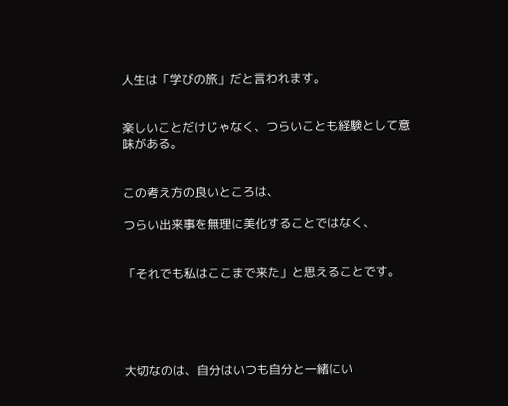人生は「学びの旅」だと言われます。


楽しいことだけじゃなく、つらいことも経験として意味がある。


この考え方の良いところは、

つらい出来事を無理に美化することではなく、


「それでも私はここまで来た」と思えることです。





大切なのは、自分はいつも自分と一緒にい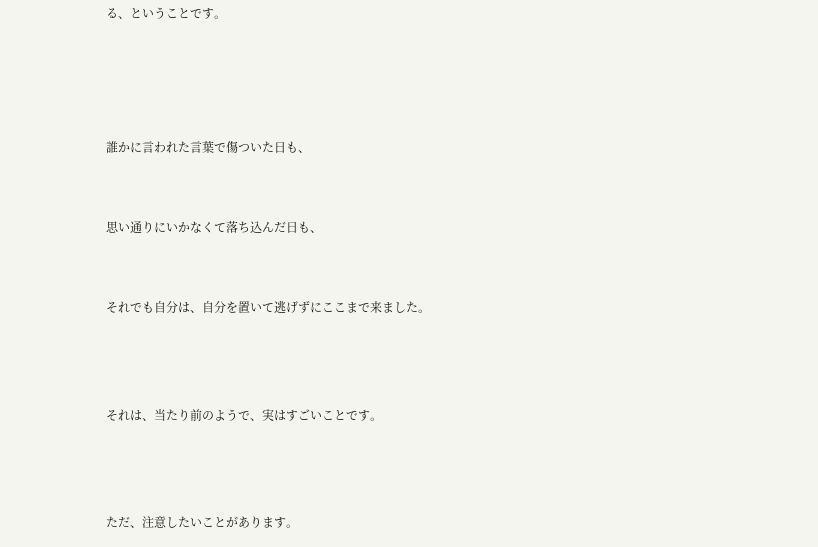る、ということです。




誰かに言われた言葉で傷ついた日も、


思い通りにいかなくて落ち込んだ日も、


それでも自分は、自分を置いて逃げずにここまで来ました。



それは、当たり前のようで、実はすごいことです。



ただ、注意したいことがあります。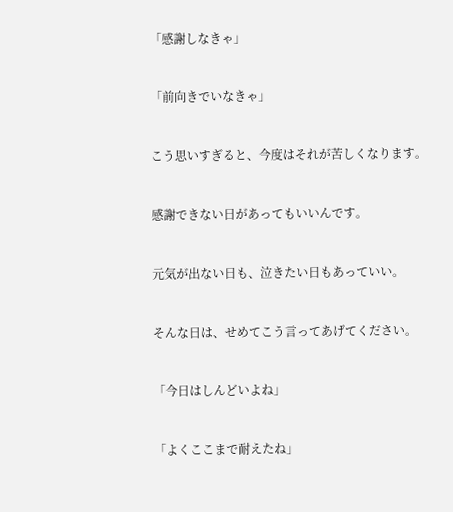「感謝しなきゃ」


「前向きでいなきゃ」


こう思いすぎると、今度はそれが苦しくなります。


感謝できない日があってもいいんです。


元気が出ない日も、泣きたい日もあっていい。


そんな日は、せめてこう言ってあげてください。


「今日はしんどいよね」


「よくここまで耐えたね」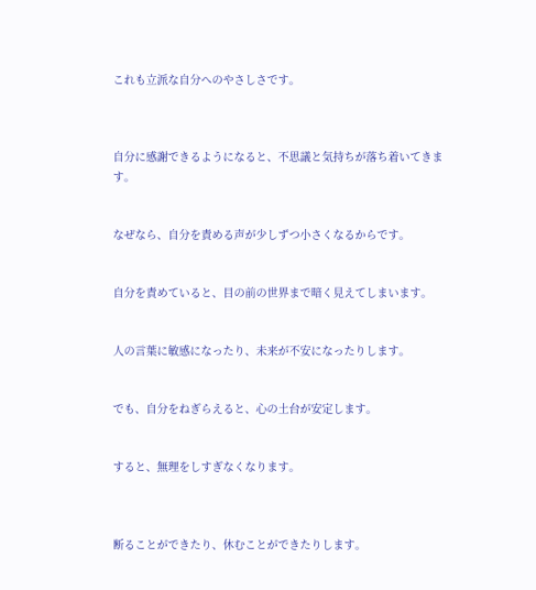これも立派な自分へのやさしさです。



自分に感謝できるようになると、不思議と気持ちが落ち着いてきます。


なぜなら、自分を責める声が少しずつ小さくなるからです。


自分を責めていると、目の前の世界まで暗く見えてしまいます。


人の言葉に敏感になったり、未来が不安になったりします。


でも、自分をねぎらえると、心の土台が安定します。


すると、無理をしすぎなくなります。



断ることができたり、休むことができたりします。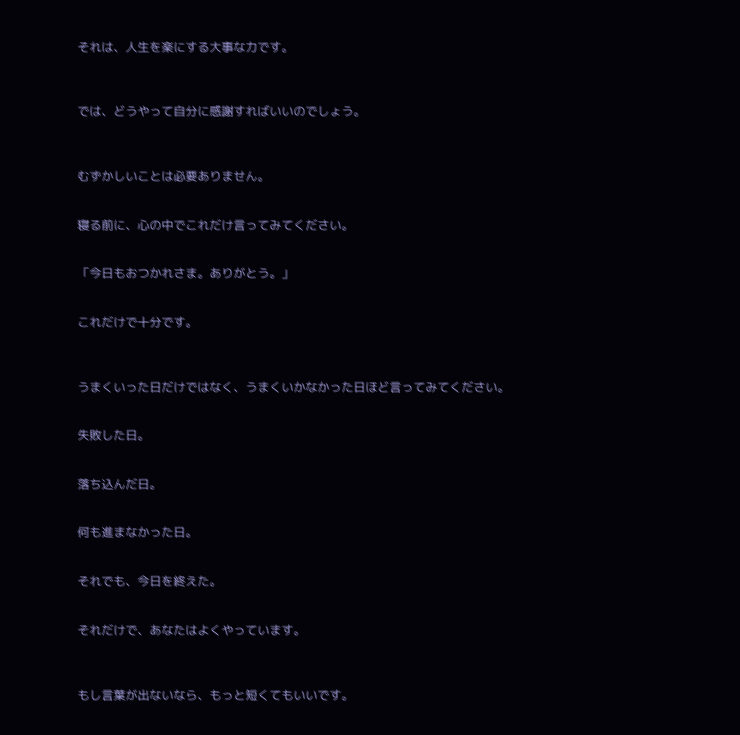それは、人生を楽にする大事な力です。



では、どうやって自分に感謝すればいいのでしょう。



むずかしいことは必要ありません。


寝る前に、心の中でこれだけ言ってみてください。


「今日もおつかれさま。ありがとう。」


これだけで十分です。



うまくいった日だけではなく、うまくいかなかった日ほど言ってみてください。


失敗した日。


落ち込んだ日。


何も進まなかった日。


それでも、今日を終えた。


それだけで、あなたはよくやっています。



もし言葉が出ないなら、もっと短くてもいいです。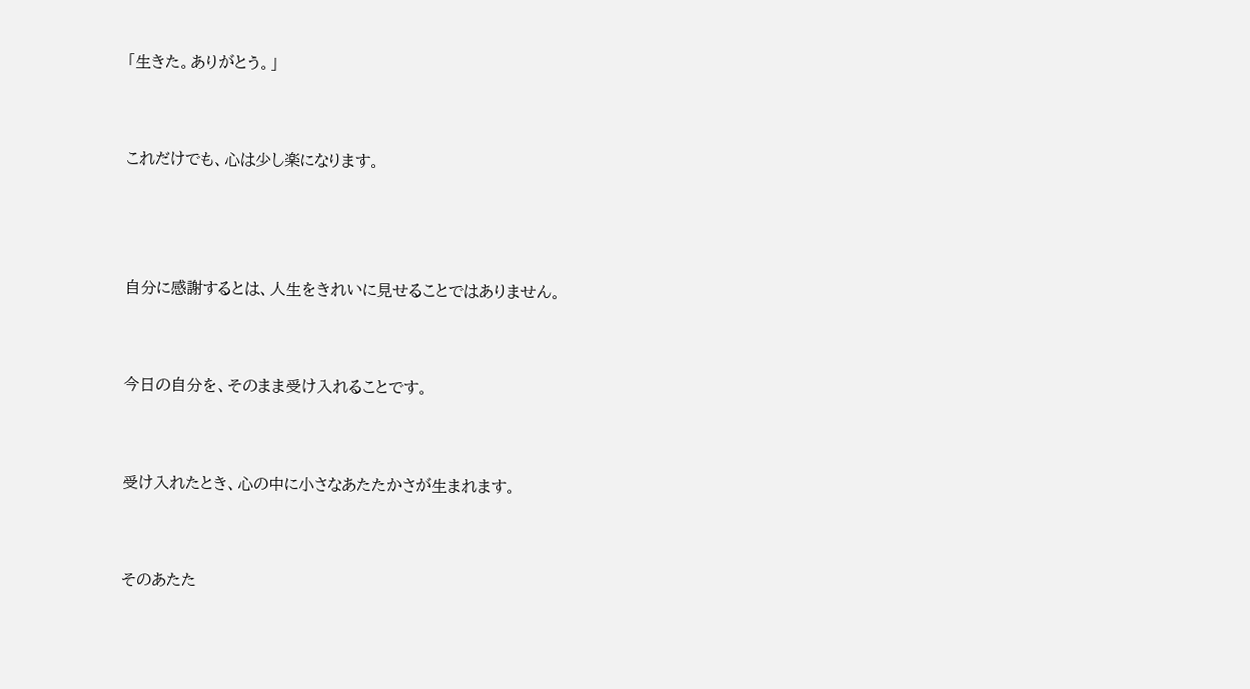「生きた。ありがとう。」


これだけでも、心は少し楽になります。



自分に感謝するとは、人生をきれいに見せることではありません。


今日の自分を、そのまま受け入れることです。


受け入れたとき、心の中に小さなあたたかさが生まれます。


そのあたた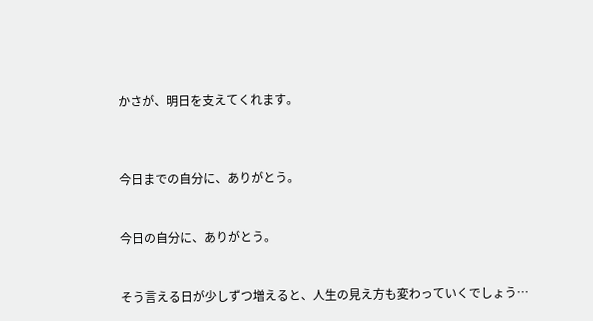かさが、明日を支えてくれます。



今日までの自分に、ありがとう。


今日の自分に、ありがとう。


そう言える日が少しずつ増えると、人生の見え方も変わっていくでしょう…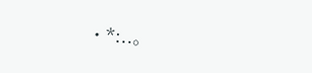・*:..。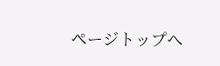ページトップへ